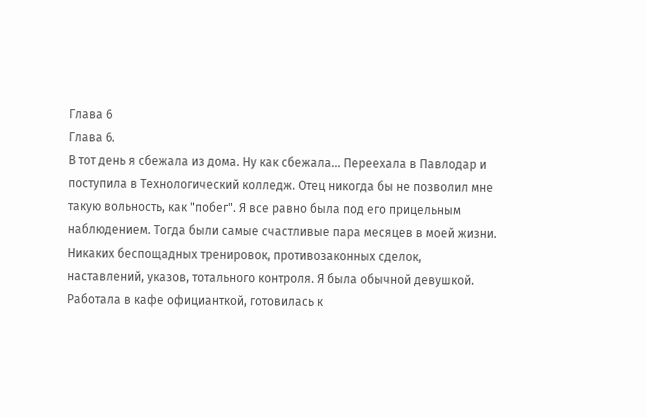Глава 6
Глава 6.
В тот день я сбежала из дома. Ну как сбежала... Переехала в Павлодар и поступила в Технологический колледж. Отец никогда бы не позволил мне такую вольность, как "побег". Я все равно была под его прицельным наблюдением. Тогда были самые счастливые пара месяцев в моей жизни. Никаких беспощадных тренировок, противозаконных сделок, наставлений, указов, тотального контроля. Я была обычной девушкой. Работала в кафе официанткой, готовилась к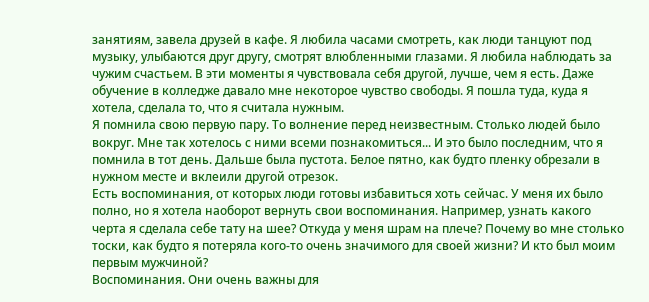занятиям, завела друзей в кафе. Я любила часами смотреть, как люди танцуют под музыку, улыбаются друг другу, смотрят влюбленными глазами. Я любила наблюдать за чужим счастьем. В эти моменты я чувствовала себя другой, лучше, чем я есть. Даже обучение в колледже давало мне некоторое чувство свободы. Я пошла туда, куда я хотела, сделала то, что я считала нужным.
Я помнила свою первую пару. То волнение перед неизвестным. Столько людей было вокруг. Мне так хотелось с ними всеми познакомиться... И это было последним, что я помнила в тот день. Дальше была пустота. Белое пятно, как будто пленку обрезали в нужном месте и вклеили другой отрезок.
Есть воспоминания, от которых люди готовы избавиться хоть сейчас. У меня их было полно, но я хотела наоборот вернуть свои воспоминания. Например, узнать какого черта я сделала себе тату на шее? Откуда у меня шрам на плече? Почему во мне столько тоски, как будто я потеряла кого-то очень значимого для своей жизни? И кто был моим первым мужчиной?
Воспоминания. Они очень важны для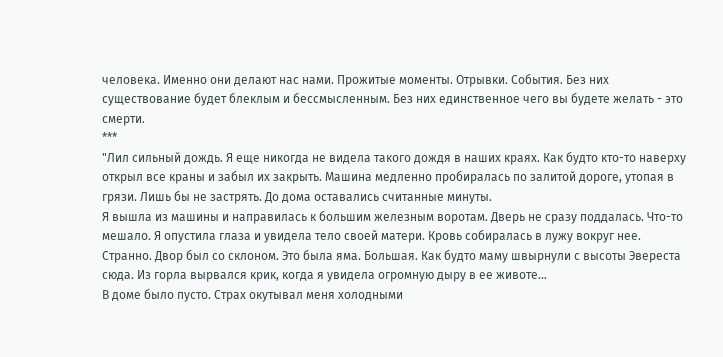человека. Именно они делают нас нами. Прожитые моменты. Отрывки. События. Без них существование будет блеклым и бессмысленным. Без них единственное чего вы будете желать - это смерти.
***
"Лил сильный дождь. Я еще никогда не видела такого дождя в наших краях. Как будто кто-то наверху открыл все краны и забыл их закрыть. Машина медленно пробиралась по залитой дороге, утопая в грязи. Лишь бы не застрять. До дома оставались считанные минуты.
Я вышла из машины и направилась к большим железным воротам. Дверь не сразу поддалась. Что-то мешало. Я опустила глаза и увидела тело своей матери. Кровь собиралась в лужу вокруг нее. Странно. Двор был со склоном. Это была яма. Большая. Как будто маму швырнули с высоты Эвереста сюда. Из горла вырвался крик, когда я увидела огромную дыру в ее животе...
В доме было пусто. Страх окутывал меня холодными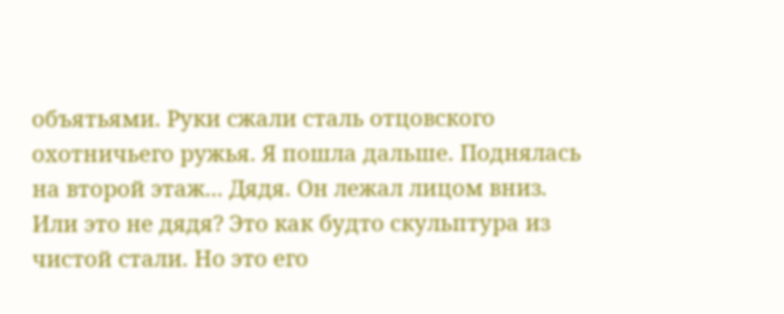объятьями. Руки сжали сталь отцовского охотничьего ружья. Я пошла дальше. Поднялась на второй этаж... Дядя. Он лежал лицом вниз. Или это не дядя? Это как будто скульптура из чистой стали. Но это его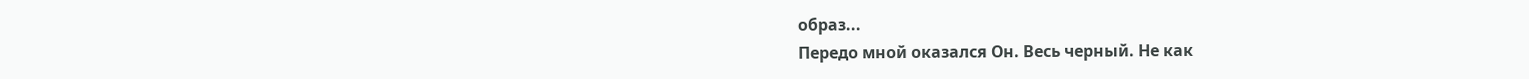образ...
Передо мной оказался Он. Весь черный. Не как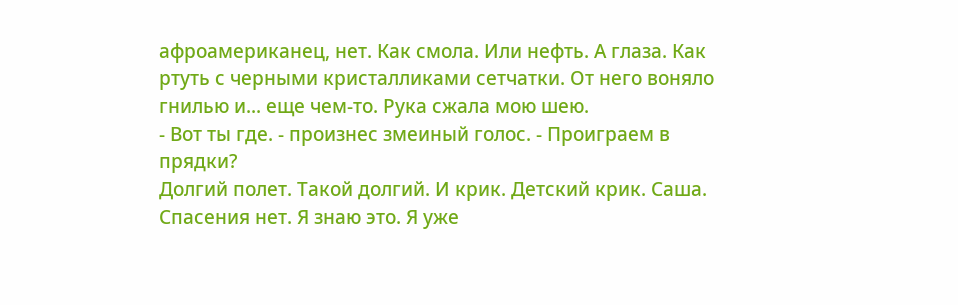афроамериканец, нет. Как смола. Или нефть. А глаза. Как ртуть с черными кристалликами сетчатки. От него воняло гнилью и... еще чем-то. Рука сжала мою шею.
- Вот ты где. - произнес змеиный голос. - Проиграем в прядки?
Долгий полет. Такой долгий. И крик. Детский крик. Саша. Спасения нет. Я знаю это. Я уже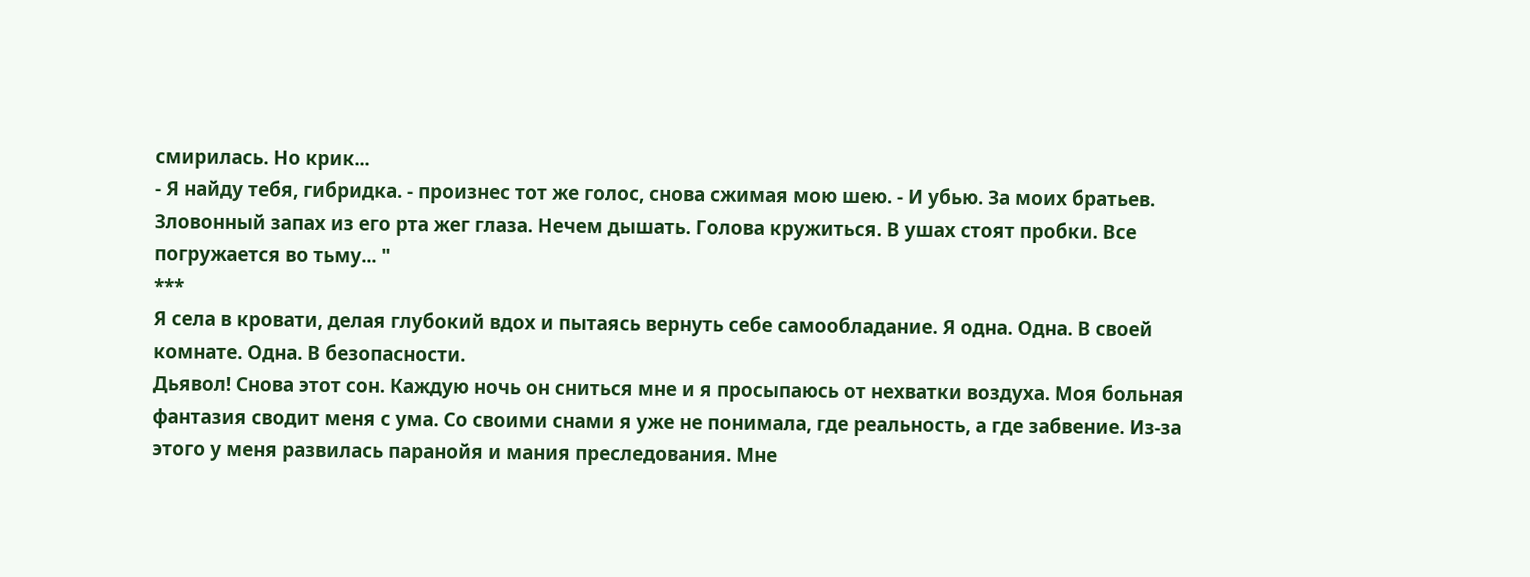смирилась. Но крик...
- Я найду тебя, гибридка. - произнес тот же голос, снова сжимая мою шею. - И убью. За моих братьев.
Зловонный запах из его рта жег глаза. Нечем дышать. Голова кружиться. В ушах стоят пробки. Все погружается во тьму... "
***
Я села в кровати, делая глубокий вдох и пытаясь вернуть себе самообладание. Я одна. Одна. В своей комнате. Одна. В безопасности.
Дьявол! Снова этот сон. Каждую ночь он сниться мне и я просыпаюсь от нехватки воздуха. Моя больная фантазия сводит меня с ума. Со своими снами я уже не понимала, где реальность, а где забвение. Из-за этого у меня развилась паранойя и мания преследования. Мне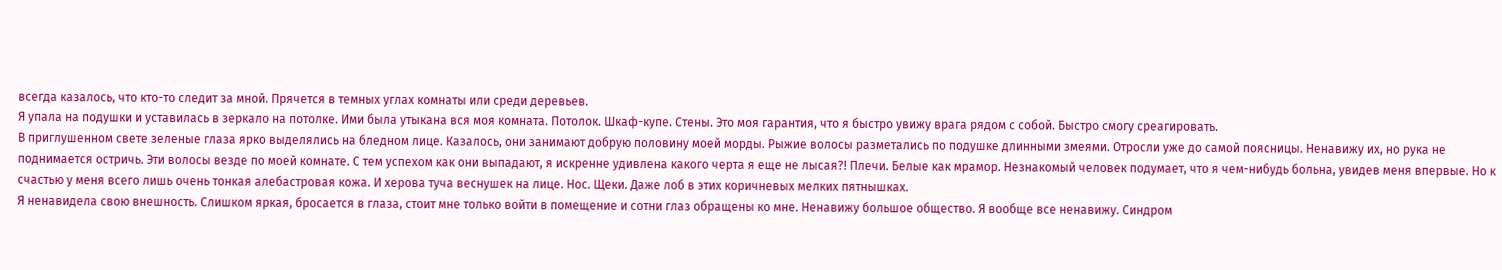всегда казалось, что кто-то следит за мной. Прячется в темных углах комнаты или среди деревьев.
Я упала на подушки и уставилась в зеркало на потолке. Ими была утыкана вся моя комната. Потолок. Шкаф-купе. Стены. Это моя гарантия, что я быстро увижу врага рядом с собой. Быстро смогу среагировать.
В приглушенном свете зеленые глаза ярко выделялись на бледном лице. Казалось, они занимают добрую половину моей морды. Рыжие волосы разметались по подушке длинными змеями. Отросли уже до самой поясницы. Ненавижу их, но рука не поднимается остричь. Эти волосы везде по моей комнате. С тем успехом как они выпадают, я искренне удивлена какого черта я еще не лысая?! Плечи. Белые как мрамор. Незнакомый человек подумает, что я чем-нибудь больна, увидев меня впервые. Но к счастью у меня всего лишь очень тонкая алебастровая кожа. И херова туча веснушек на лице. Нос. Щеки. Даже лоб в этих коричневых мелких пятнышках.
Я ненавидела свою внешность. Слишком яркая, бросается в глаза, стоит мне только войти в помещение и сотни глаз обращены ко мне. Ненавижу большое общество. Я вообще все ненавижу. Синдром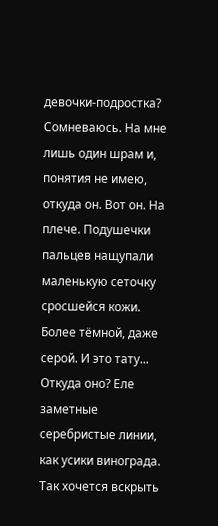девочки-подростка? Сомневаюсь. На мне лишь один шрам и, понятия не имею, откуда он. Вот он. На плече. Подушечки пальцев нащупали маленькую сеточку сросшейся кожи. Более тёмной, даже серой. И это тату... Откуда оно? Еле заметные серебристые линии, как усики винограда. Так хочется вскрыть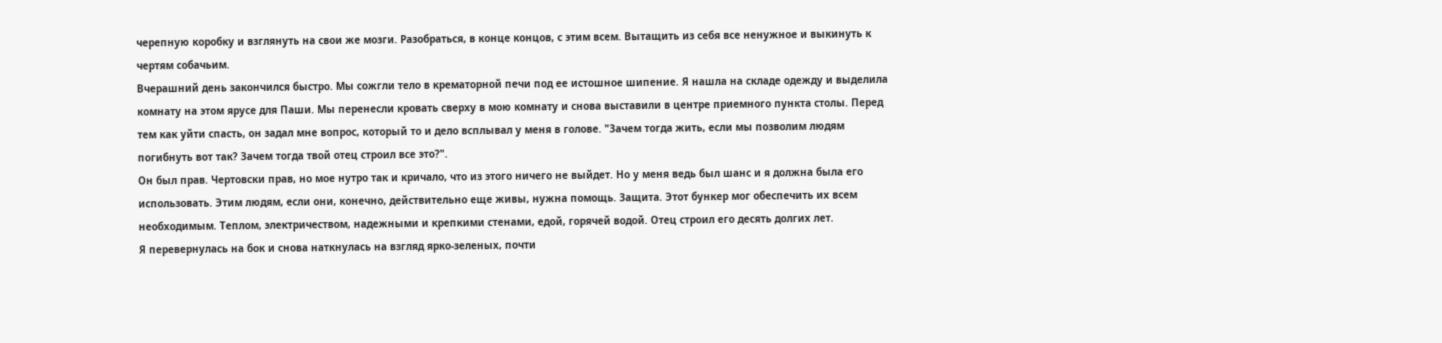черепную коробку и взглянуть на свои же мозги. Разобраться, в конце концов, с этим всем. Вытащить из себя все ненужное и выкинуть к чертям собачьим.
Вчерашний день закончился быстро. Мы сожгли тело в крематорной печи под ее истошное шипение. Я нашла на складе одежду и выделила комнату на этом ярусе для Паши. Мы перенесли кровать сверху в мою комнату и снова выставили в центре приемного пункта столы. Перед тем как уйти спасть, он задал мне вопрос, который то и дело всплывал у меня в голове. "Зачем тогда жить, если мы позволим людям погибнуть вот так? Зачем тогда твой отец строил все это?".
Он был прав. Чертовски прав, но мое нутро так и кричало, что из этого ничего не выйдет. Но у меня ведь был шанс и я должна была его использовать. Этим людям, если они, конечно, действительно еще живы, нужна помощь. Защита. Этот бункер мог обеспечить их всем необходимым. Теплом, электричеством, надежными и крепкими стенами, едой, горячей водой. Отец строил его десять долгих лет.
Я перевернулась на бок и снова наткнулась на взгляд ярко-зеленых, почти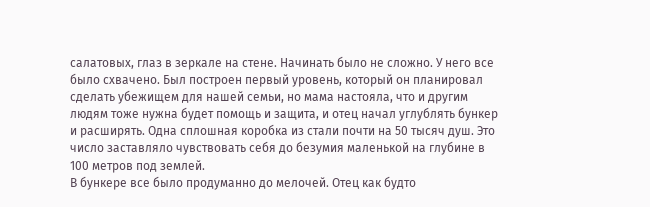салатовых, глаз в зеркале на стене. Начинать было не сложно. У него все было схвачено. Был построен первый уровень, который он планировал сделать убежищем для нашей семьи, но мама настояла, что и другим людям тоже нужна будет помощь и защита, и отец начал углублять бункер и расширять. Одна сплошная коробка из стали почти на 50 тысяч душ. Это число заставляло чувствовать себя до безумия маленькой на глубине в 100 метров под землей.
В бункере все было продуманно до мелочей. Отец как будто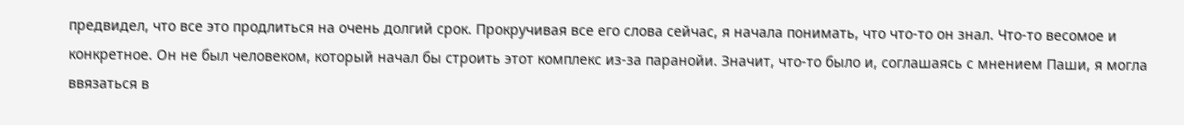предвидел, что все это продлиться на очень долгий срок. Прокручивая все его слова сейчас, я начала понимать, что что-то он знал. Что-то весомое и конкретное. Он не был человеком, который начал бы строить этот комплекс из-за паранойи. Значит, что-то было и, соглашаясь с мнением Паши, я могла ввязаться в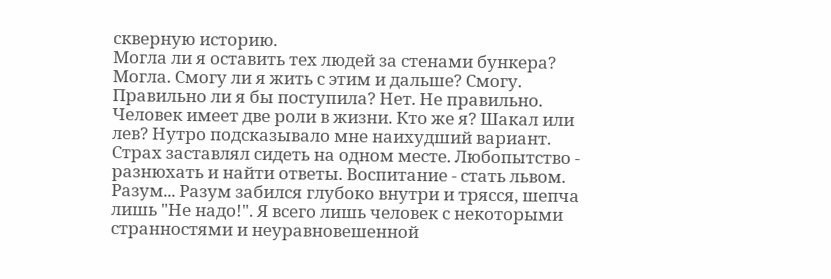скверную историю.
Могла ли я оставить тех людей за стенами бункера? Могла. Смогу ли я жить с этим и дальше? Смогу. Правильно ли я бы поступила? Нет. Не правильно.
Человек имеет две роли в жизни. Кто же я? Шакал или лев? Нутро подсказывало мне наихудший вариант. Страх заставлял сидеть на одном месте. Любопытство - разнюхать и найти ответы. Воспитание - стать львом. Разум... Разум забился глубоко внутри и трясся, шепча лишь "Не надо!". Я всего лишь человек с некоторыми странностями и неуравновешенной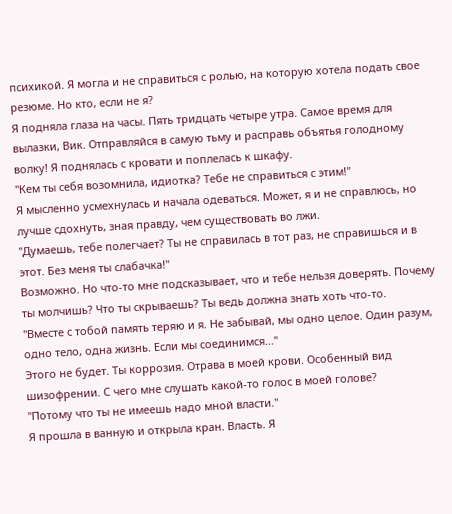психикой. Я могла и не справиться с ролью, на которую хотела подать свое резюме. Но кто, если не я?
Я подняла глаза на часы. Пять тридцать четыре утра. Самое время для вылазки, Вик. Отправляйся в самую тьму и расправь объятья голодному волку! Я поднялась с кровати и поплелась к шкафу.
"Кем ты себя возомнила, идиотка? Тебе не справиться с этим!"
Я мысленно усмехнулась и начала одеваться. Может, я и не справлюсь, но лучше сдохнуть, зная правду, чем существовать во лжи.
"Думаешь, тебе полегчает? Ты не справилась в тот раз, не справишься и в этот. Без меня ты слабачка!"
Возможно. Но что-то мне подсказывает, что и тебе нельзя доверять. Почему ты молчишь? Что ты скрываешь? Ты ведь должна знать хоть что-то.
"Вместе с тобой память теряю и я. Не забывай, мы одно целое. Один разум, одно тело, одна жизнь. Если мы соединимся..."
Этого не будет. Ты коррозия. Отрава в моей крови. Особенный вид шизофрении. С чего мне слушать какой-то голос в моей голове?
"Потому что ты не имеешь надо мной власти."
Я прошла в ванную и открыла кран. Власть. Я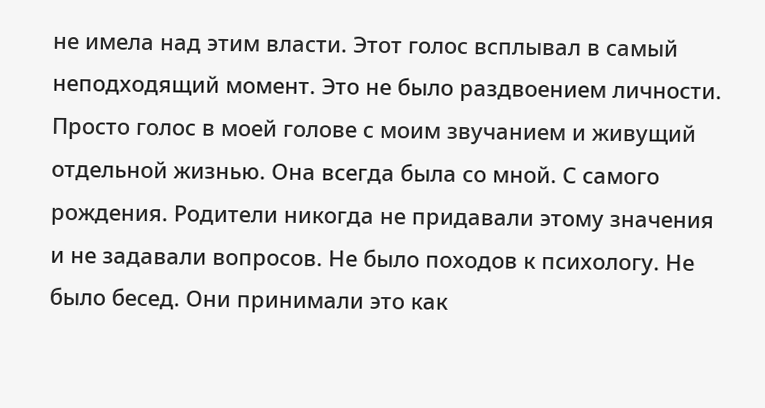не имела над этим власти. Этот голос всплывал в самый неподходящий момент. Это не было раздвоением личности. Просто голос в моей голове с моим звучанием и живущий отдельной жизнью. Она всегда была со мной. С самого рождения. Родители никогда не придавали этому значения и не задавали вопросов. Не было походов к психологу. Не было бесед. Они принимали это как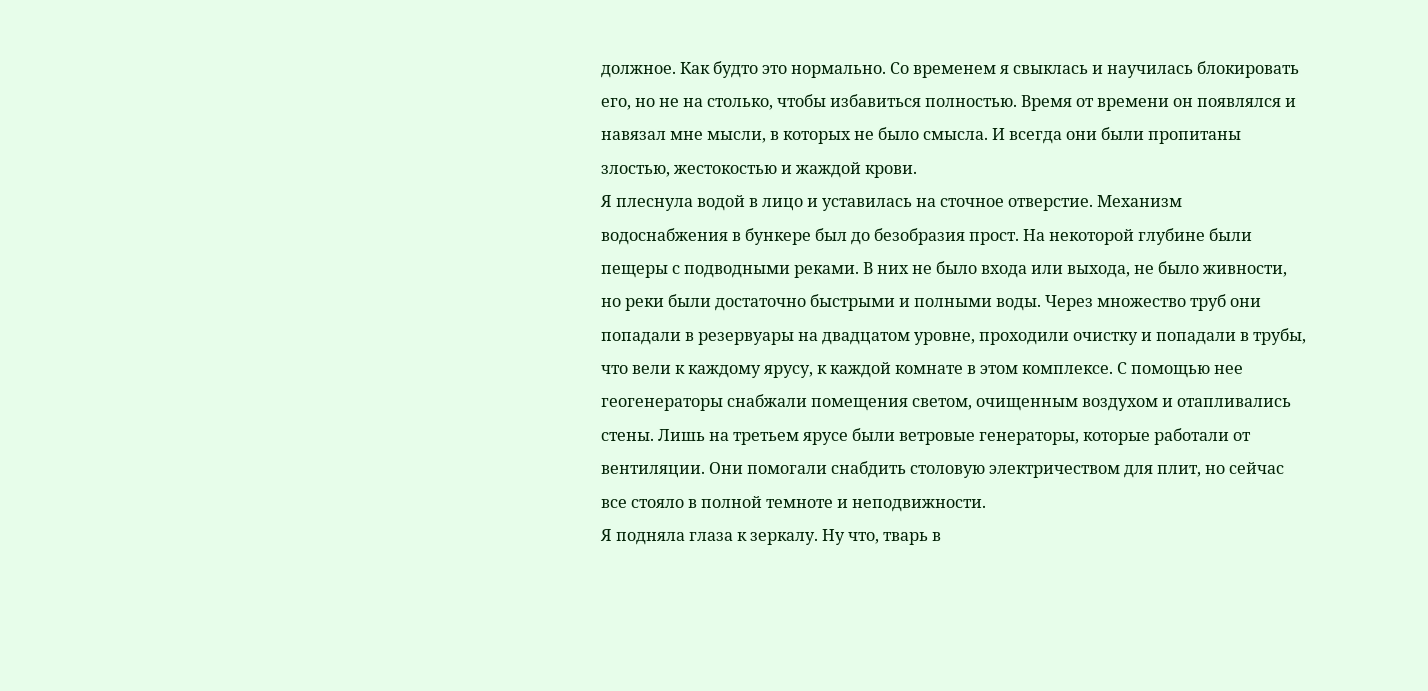должное. Как будто это нормально. Со временем я свыклась и научилась блокировать его, но не на столько, чтобы избавиться полностью. Время от времени он появлялся и навязал мне мысли, в которых не было смысла. И всегда они были пропитаны злостью, жестокостью и жаждой крови.
Я плеснула водой в лицо и уставилась на сточное отверстие. Механизм водоснабжения в бункере был до безобразия прост. На некоторой глубине были пещеры с подводными реками. В них не было входа или выхода, не было живности, но реки были достаточно быстрыми и полными воды. Через множество труб они попадали в резервуары на двадцатом уровне, проходили очистку и попадали в трубы, что вели к каждому ярусу, к каждой комнате в этом комплексе. С помощью нее геогенераторы снабжали помещения светом, очищенным воздухом и отапливались стены. Лишь на третьем ярусе были ветровые генераторы, которые работали от вентиляции. Они помогали снабдить столовую электричеством для плит, но сейчас все стояло в полной темноте и неподвижности.
Я подняла глаза к зеркалу. Ну что, тварь в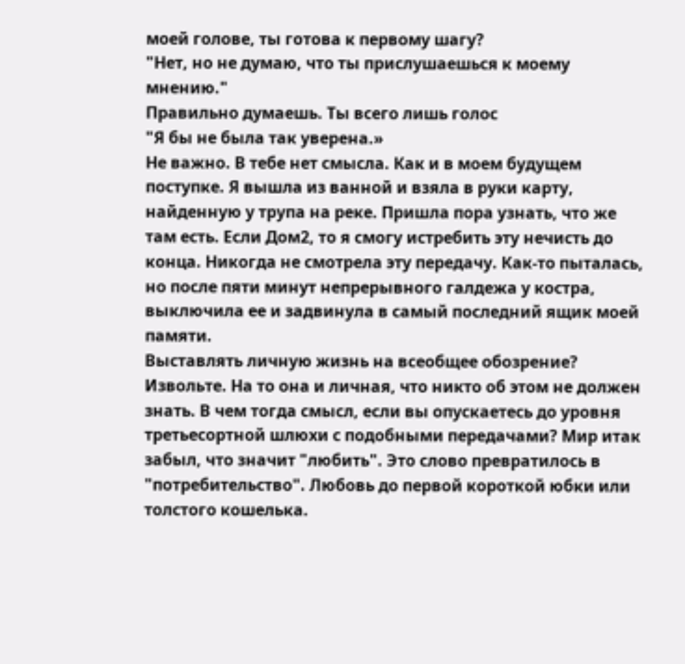моей голове, ты готова к первому шагу?
"Нет, но не думаю, что ты прислушаешься к моему мнению."
Правильно думаешь. Ты всего лишь голос
"Я бы не была так уверена.»
Не важно. В тебе нет смысла. Как и в моем будущем поступке. Я вышла из ванной и взяла в руки карту, найденную у трупа на реке. Пришла пора узнать, что же там есть. Если Дом2, то я смогу истребить эту нечисть до конца. Никогда не смотрела эту передачу. Как-то пыталась, но после пяти минут непрерывного галдежа у костра, выключила ее и задвинула в самый последний ящик моей памяти.
Выставлять личную жизнь на всеобщее обозрение? Извольте. На то она и личная, что никто об этом не должен знать. В чем тогда смысл, если вы опускаетесь до уровня третьесортной шлюхи с подобными передачами? Мир итак забыл, что значит "любить". Это слово превратилось в "потребительство". Любовь до первой короткой юбки или толстого кошелька.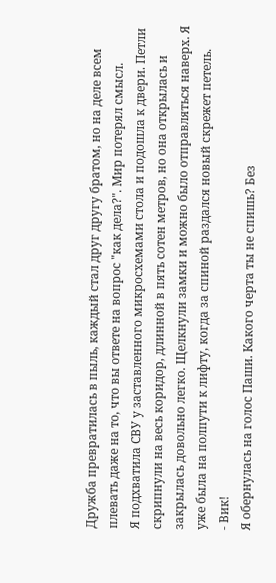Дружба превратилась в пыль, каждый стал друг другу братом, но на деле всем плевать даже на то, что вы ответе на вопрос "как дела?". Мир потерял смысл.
Я подхватила СВУ у заставленного микросхемами стола и подошла к двери. Петли скрипнули на весь коридор, длинной в пять сотен метров, но она открылась и закрылась довольно легко. Щелкнули замки и можно было отправляться наверх. Я уже была на полпути к лифту, когда за спиной раздался новый скрежет петель.
- Вик!
Я обернулась на голос Паши. Какого черта ты не спишь? Без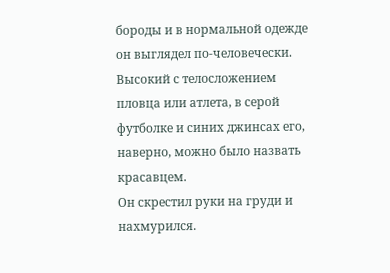бороды и в нормальной одежде он выглядел по-человечески. Высокий с телосложением пловца или атлета, в серой футболке и синих джинсах его, наверно, можно было назвать красавцем.
Он скрестил руки на груди и нахмурился.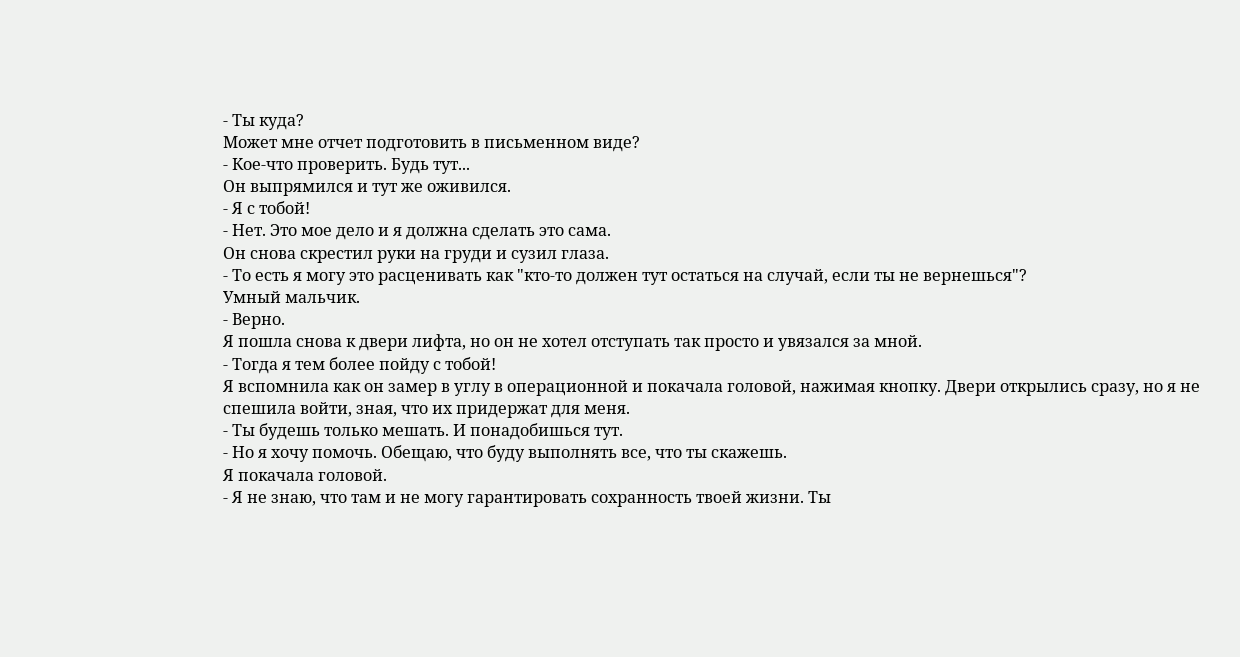- Ты куда?
Может мне отчет подготовить в письменном виде?
- Кое-что проверить. Будь тут...
Он выпрямился и тут же оживился.
- Я с тобой!
- Нет. Это мое дело и я должна сделать это сама.
Он снова скрестил руки на груди и сузил глаза.
- То есть я могу это расценивать как "кто-то должен тут остаться на случай, если ты не вернешься"?
Умный мальчик.
- Верно.
Я пошла снова к двери лифта, но он не хотел отступать так просто и увязался за мной.
- Тогда я тем более пойду с тобой!
Я вспомнила как он замер в углу в операционной и покачала головой, нажимая кнопку. Двери открылись сразу, но я не спешила войти, зная, что их придержат для меня.
- Ты будешь только мешать. И понадобишься тут.
- Но я хочу помочь. Обещаю, что буду выполнять все, что ты скажешь.
Я покачала головой.
- Я не знаю, что там и не могу гарантировать сохранность твоей жизни. Ты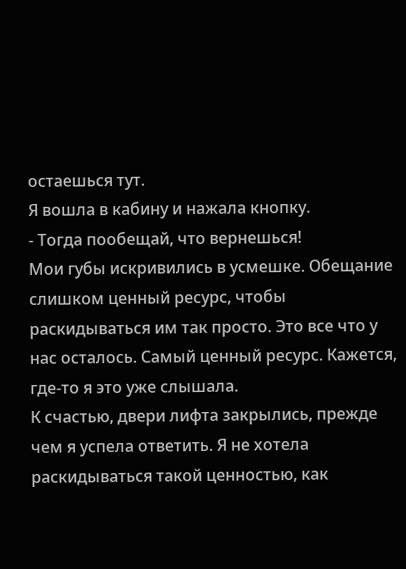остаешься тут.
Я вошла в кабину и нажала кнопку.
- Тогда пообещай, что вернешься!
Мои губы искривились в усмешке. Обещание слишком ценный ресурс, чтобы раскидываться им так просто. Это все что у нас осталось. Самый ценный ресурс. Кажется, где-то я это уже слышала.
К счастью, двери лифта закрылись, прежде чем я успела ответить. Я не хотела раскидываться такой ценностью, как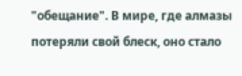"обещание". В мире, где алмазы потеряли свой блеск, оно стало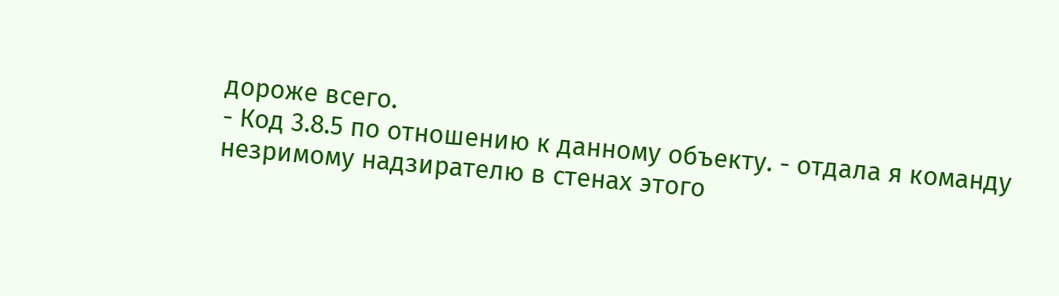дороже всего.
- Код 3.8.5 по отношению к данному объекту. - отдала я команду незримому надзирателю в стенах этого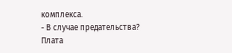комплекса.
- В случае предательства?
Плата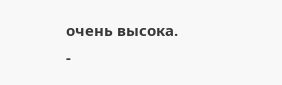очень высока.
-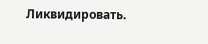Ликвидировать.